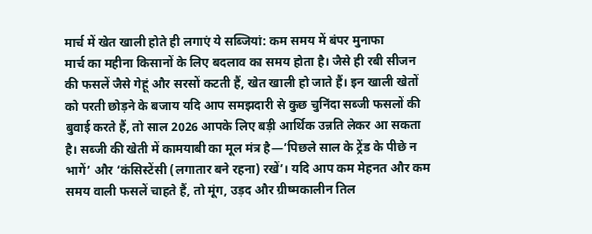मार्च में खेत खाली होते ही लगाएं ये सब्जियां: कम समय में बंपर मुनाफा
मार्च का महीना किसानों के लिए बदलाव का समय होता है। जैसे ही रबी सीजन की फसलें जैसे गेहूं और सरसों कटती हैं, खेत खाली हो जाते हैं। इन खाली खेतों को परती छोड़ने के बजाय यदि आप समझदारी से कुछ चुनिंदा सब्जी फसलों की बुवाई करते हैं, तो साल 2026 आपके लिए बड़ी आर्थिक उन्नति लेकर आ सकता है। सब्जी की खेती में कामयाबी का मूल मंत्र है—’पिछले साल के ट्रेंड के पीछे न भागें’ और ‘कंसिस्टेंसी (लगातार बने रहना) रखें’। यदि आप कम मेहनत और कम समय वाली फसलें चाहते हैं, तो मूंग, उड़द और ग्रीष्मकालीन तिल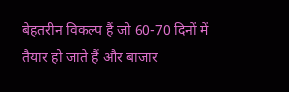बेहतरीन विकल्प हैं जो 60-70 दिनों में तैयार हो जाते हैं और बाजार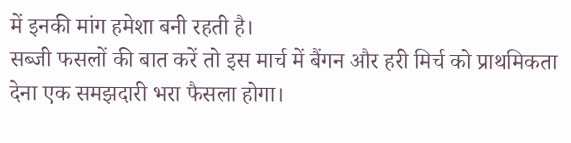में इनकी मांग हमेशा बनी रहती है।
सब्जी फसलों की बात करें तो इस मार्च में बैंगन और हरी मिर्च को प्राथमिकता देना एक समझदारी भरा फैसला होगा।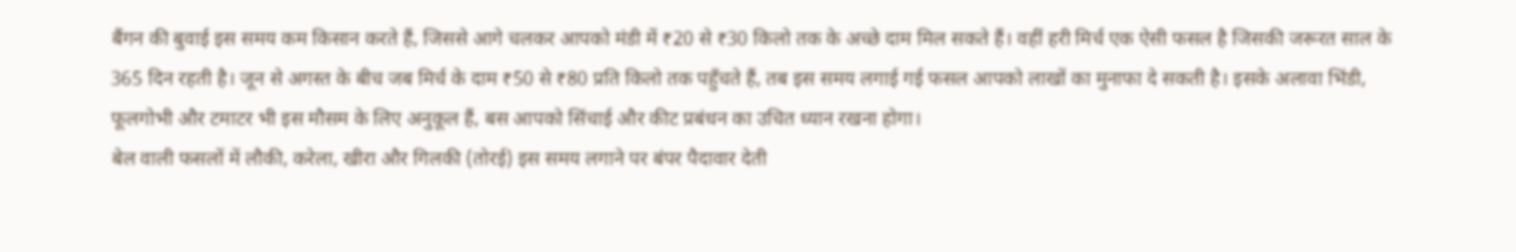बैंगन की बुवाई इस समय कम किसान करते हैं, जिससे आगे चलकर आपको मंडी में ₹20 से ₹30 किलो तक के अच्छे दाम मिल सकते हैं। वहीं हरी मिर्च एक ऐसी फसल है जिसकी जरूरत साल के 365 दिन रहती है। जून से अगस्त के बीच जब मिर्च के दाम ₹50 से ₹80 प्रति किलो तक पहुँचते हैं, तब इस समय लगाई गई फसल आपको लाखों का मुनाफा दे सकती है। इसके अलावा भिंडी, फूलगोभी और टमाटर भी इस मौसम के लिए अनुकूल हैं, बस आपको सिंचाई और कीट प्रबंधन का उचित ध्यान रखना होगा।
बेल वाली फसलों में लौकी, करेला, खीरा और गिलकी (तोरई) इस समय लगाने पर बंपर पैदावार देती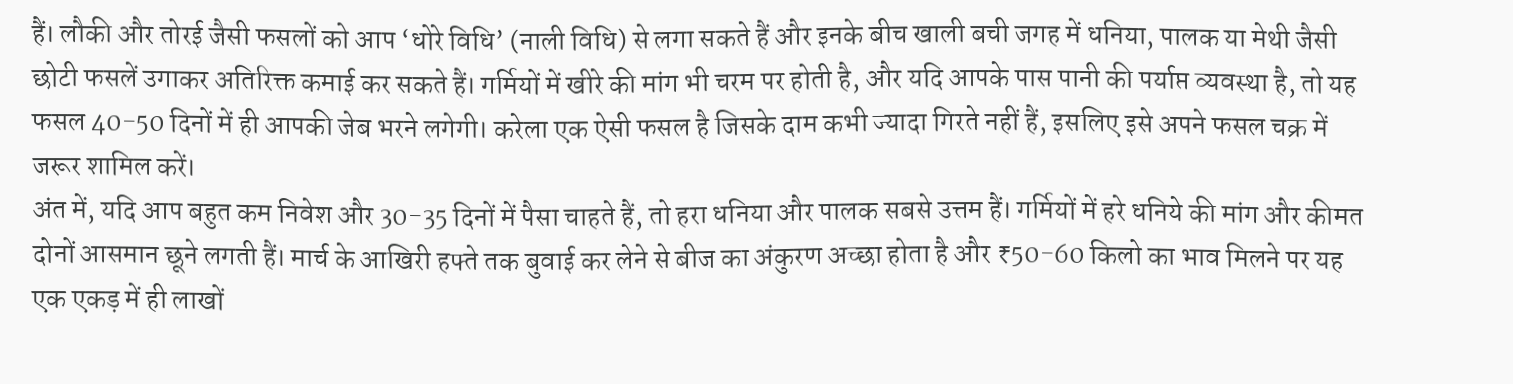हैं। लौकी और तोरई जैसी फसलों को आप ‘धोरे विधि’ (नाली विधि) से लगा सकते हैं और इनके बीच खाली बची जगह में धनिया, पालक या मेथी जैसी छोटी फसलें उगाकर अतिरिक्त कमाई कर सकते हैं। गर्मियों में खीरे की मांग भी चरम पर होती है, और यदि आपके पास पानी की पर्याप्त व्यवस्था है, तो यह फसल 40-50 दिनों में ही आपकी जेब भरने लगेगी। करेला एक ऐसी फसल है जिसके दाम कभी ज्यादा गिरते नहीं हैं, इसलिए इसे अपने फसल चक्र में जरूर शामिल करें।
अंत में, यदि आप बहुत कम निवेश और 30-35 दिनों में पैसा चाहते हैं, तो हरा धनिया और पालक सबसे उत्तम हैं। गर्मियों में हरे धनिये की मांग और कीमत दोनों आसमान छूने लगती हैं। मार्च के आखिरी हफ्ते तक बुवाई कर लेने से बीज का अंकुरण अच्छा होता है और ₹50-60 किलो का भाव मिलने पर यह एक एकड़ में ही लाखों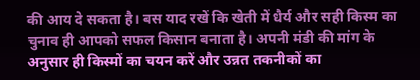की आय दे सकता है। बस याद रखें कि खेती में धैर्य और सही किस्म का चुनाव ही आपको सफल किसान बनाता है। अपनी मंडी की मांग के अनुसार ही किस्मों का चयन करें और उन्नत तकनीकों का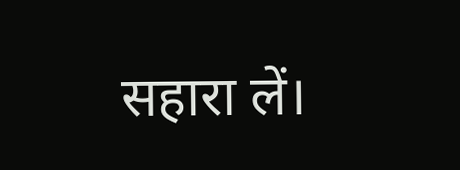सहारा लें।